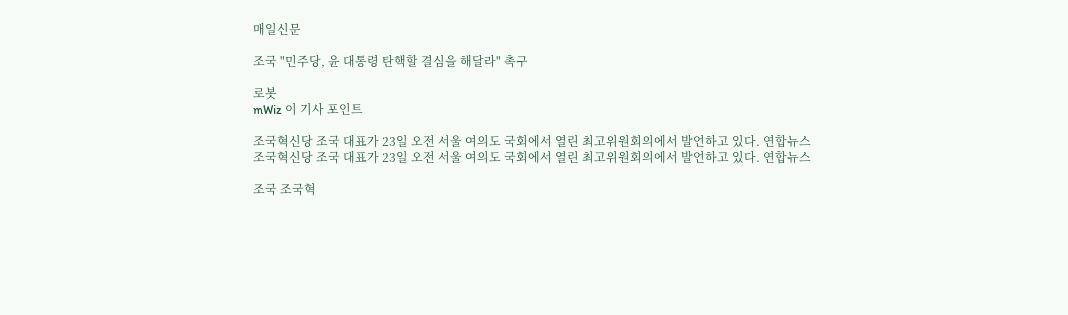매일신문

조국 "민주당, 윤 대통령 탄핵할 결심을 해달라" 촉구

로봇
mWiz 이 기사 포인트

조국혁신당 조국 대표가 23일 오전 서울 여의도 국회에서 열린 최고위원회의에서 발언하고 있다. 연합뉴스
조국혁신당 조국 대표가 23일 오전 서울 여의도 국회에서 열린 최고위원회의에서 발언하고 있다. 연합뉴스

조국 조국혁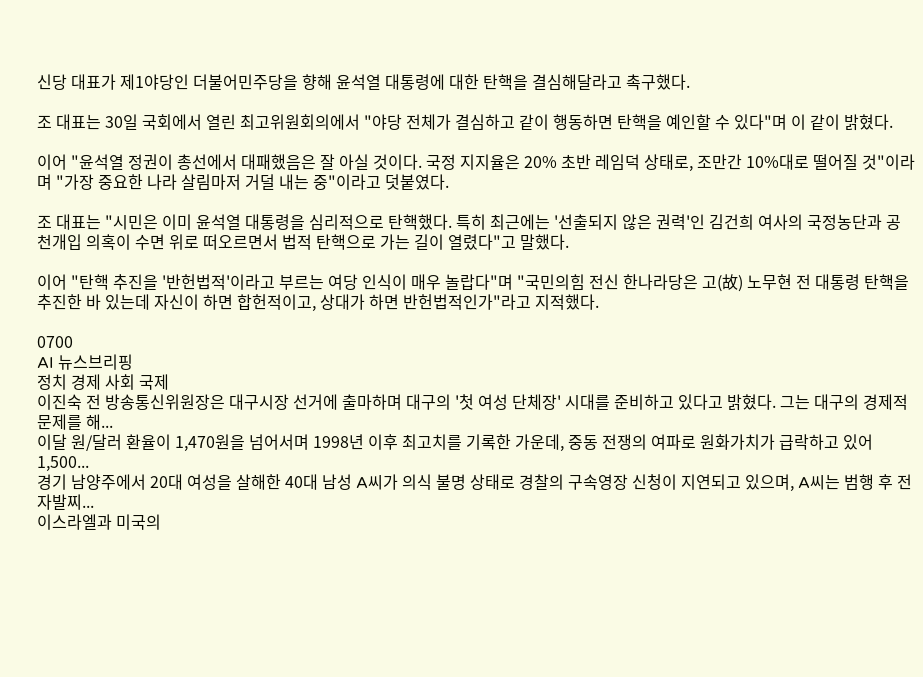신당 대표가 제1야당인 더불어민주당을 향해 윤석열 대통령에 대한 탄핵을 결심해달라고 촉구했다.

조 대표는 30일 국회에서 열린 최고위원회의에서 "야당 전체가 결심하고 같이 행동하면 탄핵을 예인할 수 있다"며 이 같이 밝혔다.

이어 "윤석열 정권이 총선에서 대패했음은 잘 아실 것이다. 국정 지지율은 20% 초반 레임덕 상태로, 조만간 10%대로 떨어질 것"이라며 "가장 중요한 나라 살림마저 거덜 내는 중"이라고 덧붙였다.

조 대표는 "시민은 이미 윤석열 대통령을 심리적으로 탄핵했다. 특히 최근에는 '선출되지 않은 권력'인 김건희 여사의 국정농단과 공천개입 의혹이 수면 위로 떠오르면서 법적 탄핵으로 가는 길이 열렸다"고 말했다.

이어 "탄핵 추진을 '반헌법적'이라고 부르는 여당 인식이 매우 놀랍다"며 "국민의힘 전신 한나라당은 고(故) 노무현 전 대통령 탄핵을 추진한 바 있는데 자신이 하면 합헌적이고, 상대가 하면 반헌법적인가"라고 지적했다.

0700
AI 뉴스브리핑
정치 경제 사회 국제
이진숙 전 방송통신위원장은 대구시장 선거에 출마하며 대구의 '첫 여성 단체장' 시대를 준비하고 있다고 밝혔다. 그는 대구의 경제적 문제를 해...
이달 원/달러 환율이 1,470원을 넘어서며 1998년 이후 최고치를 기록한 가운데, 중동 전쟁의 여파로 원화가치가 급락하고 있어 1,500...
경기 남양주에서 20대 여성을 살해한 40대 남성 A씨가 의식 불명 상태로 경찰의 구속영장 신청이 지연되고 있으며, A씨는 범행 후 전자발찌...
이스라엘과 미국의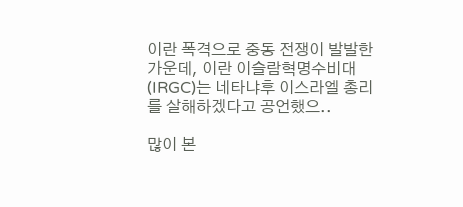이란 폭격으로 중동 전쟁이 발발한 가운데, 이란 이슬람혁명수비대(IRGC)는 네타냐후 이스라엘 총리를 살해하겠다고 공언했으..

많이 본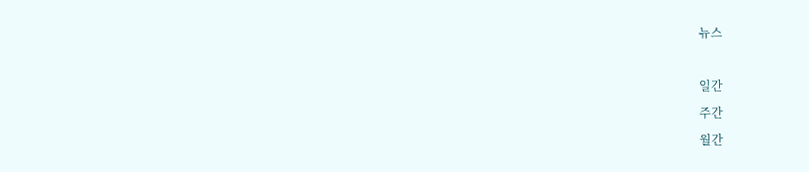뉴스

일간
주간
월간